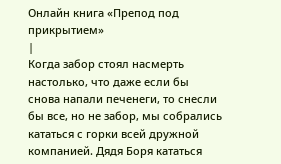Онлайн книга «Препод под прикрытием»
|
Когда забор стоял насмерть настолько, что даже если бы снова напали печенеги, то снесли бы все, но не забор, мы собрались кататься с горки всей дружной компанией. Дядя Боря кататься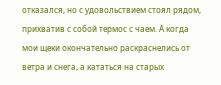отказался, но с удовольствием стоял рядом, прихватив с собой термос с чаем. А когда мои щеки окончательно раскраснелись от ветра и снега, а кататься на старых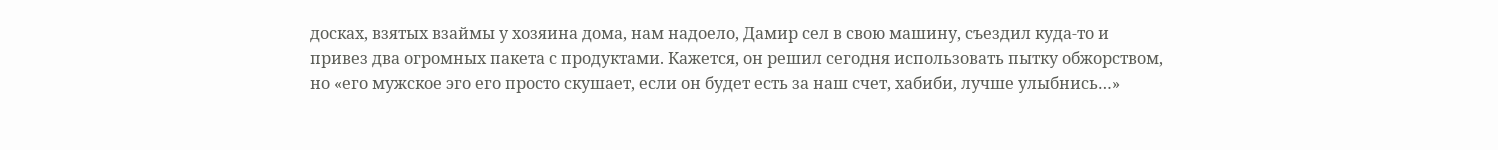досках, взятых взаймы у хозяина дома, нам надоело, Дамир сел в свою машину, съездил куда-то и привез два огромных пакета с продуктами. Кажется, он решил сегодня использовать пытку обжорством, но «его мужское эго его просто скушает, если он будет есть за наш счет, хабиби, лучше улыбнись…»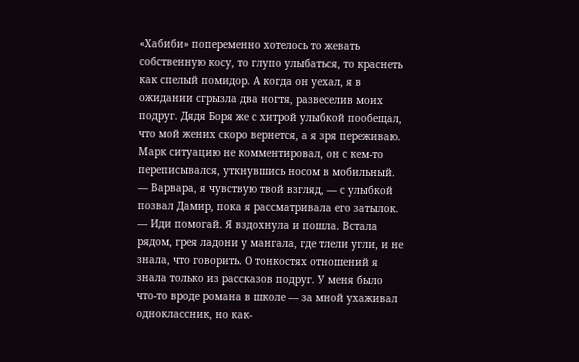«Хабиби» попеременно хотелось то жевать собственную косу, то глупо улыбаться, то краснеть как спелый помидор. А когда он уехал, я в ожидании сгрызла два ногтя, развеселив моих подруг. Дядя Боря же с хитрой улыбкой пообещал, что мой жених скоро вернется, а я зря переживаю. Марк ситуацию не комментировал, он с кем-то переписывался, уткнувшись носом в мобильный. — Варвара, я чувствую твой взгляд, — с улыбкой позвал Дамир, пока я рассматривала его затылок. — Иди помогай. Я вздохнула и пошла. Встала рядом, грея ладони у мангала, где тлели угли, и не знала, что говорить. О тонкостях отношений я знала только из рассказов подруг. У меня было что-то вроде романа в школе — за мной ухаживал одноклассник, но как-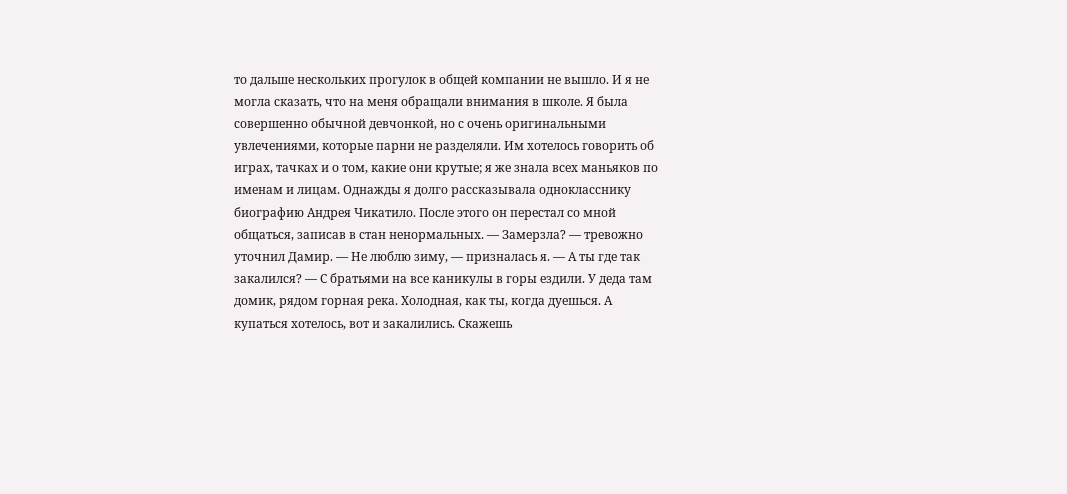то дальше нескольких прогулок в общей компании не вышло. И я не могла сказать, что на меня обращали внимания в школе. Я была совершенно обычной девчонкой, но с очень оригинальными увлечениями, которые парни не разделяли. Им хотелось говорить об играх, тачках и о том, какие они крутые; я же знала всех маньяков по именам и лицам. Однажды я долго рассказывала однокласснику биографию Андрея Чикатило. После этого он перестал со мной общаться, записав в стан ненормальных. — Замерзла? — тревожно уточнил Дамир. — Не люблю зиму, — призналась я. — А ты где так закалился? — С братьями на все каникулы в горы ездили. У деда там домик, рядом горная река. Холодная, как ты, когда дуешься. А купаться хотелось, вот и закалились. Скажешь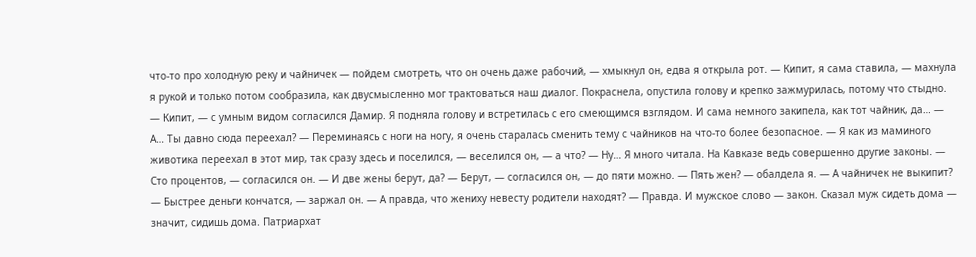что-то про холодную реку и чайничек — пойдем смотреть, что он очень даже рабочий, — хмыкнул он, едва я открыла рот. — Кипит, я сама ставила, — махнула я рукой и только потом сообразила, как двусмысленно мог трактоваться наш диалог. Покраснела, опустила голову и крепко зажмурилась, потому что стыдно. — Кипит, — с умным видом согласился Дамир. Я подняла голову и встретилась с его смеющимся взглядом. И сама немного закипела, как тот чайник, да… — А… Ты давно сюда переехал? — Переминаясь с ноги на ногу, я очень старалась сменить тему с чайников на что-то более безопасное. — Я как из маминого животика переехал в этот мир, так сразу здесь и поселился, — веселился он, — а что? — Ну… Я много читала. На Кавказе ведь совершенно другие законы. — Сто процентов, — согласился он. — И две жены берут, да? — Берут, — согласился он, — до пяти можно. — Пять жен? — обалдела я. — А чайничек не выкипит? — Быстрее деньги кончатся, — заржал он. — А правда, что жениху невесту родители находят? — Правда. И мужское слово — закон. Сказал муж сидеть дома — значит, сидишь дома. Патриархат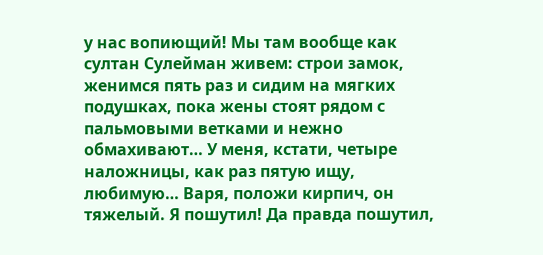у нас вопиющий! Мы там вообще как султан Сулейман живем: строи замок, женимся пять раз и сидим на мягких подушках, пока жены стоят рядом с пальмовыми ветками и нежно обмахивают… У меня, кстати, четыре наложницы, как раз пятую ищу, любимую… Варя, положи кирпич, он тяжелый. Я пошутил! Да правда пошутил,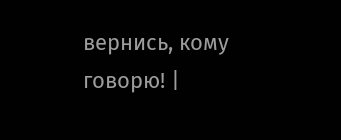вернись, кому говорю! |